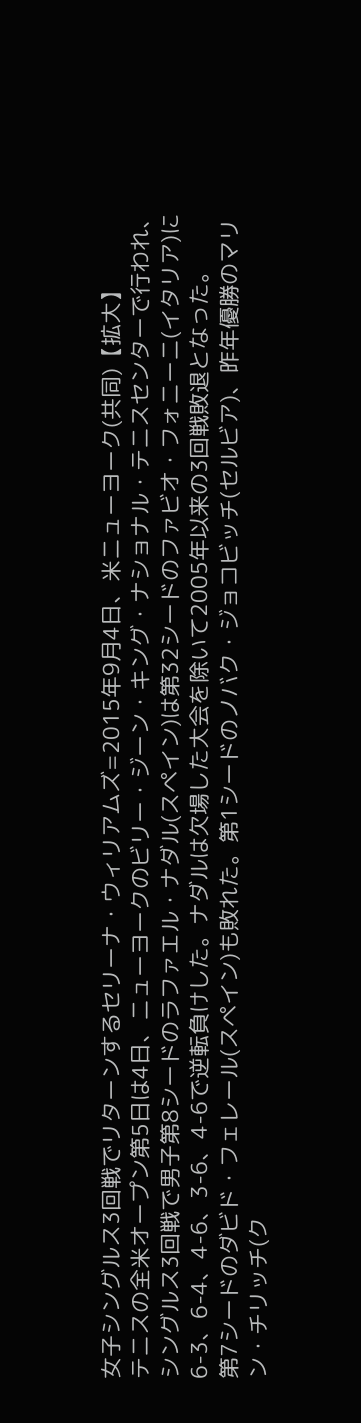女子シングルス3回戦でリターンするセリーナ・ウィリアムズ=2015年9月4日、米ニューヨーク(共同)【拡大】
テニスの全米オープン第5日は4日、ニューヨークのビリー・ジーン・キング・ナショナル・テニスセンターで行われ、シングルス3回戦で男子第8シードのラファエル・ナダル(スペイン)は第32シードのファビオ・フォニーニ(イタリア)に6-3、6-4、4-6、3-6、4-6で逆転負けした。ナダルは欠場した大会を除いて2005年以来の3回戦敗退となった。
第7シードのダビド・フェレール(スペイン)も敗れた。第1シードのノバク・ジョコビッチ(セルビア)、昨年優勝のマリン・チリッチ(ク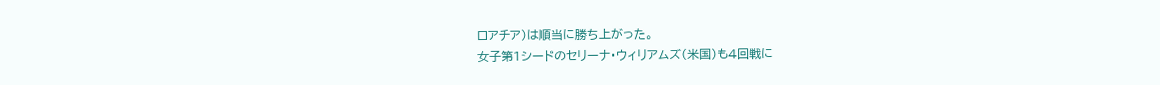ロアチア)は順当に勝ち上がった。
女子第1シードのセリーナ・ウィリアムズ(米国)も4回戦に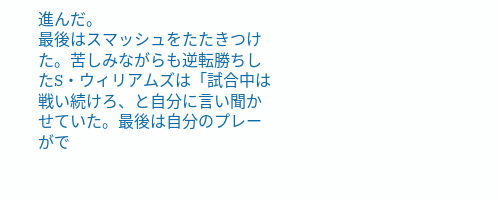進んだ。
最後はスマッシュをたたきつけた。苦しみながらも逆転勝ちしたS・ウィリアムズは「試合中は戦い続けろ、と自分に言い聞かせていた。最後は自分のプレーがで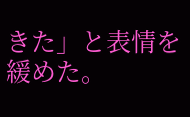きた」と表情を緩めた。